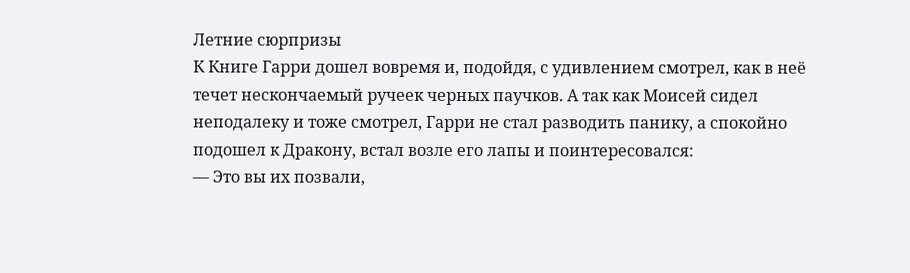Летние сюрпризы
К Книге Гарри дошел вовремя и, подойдя, с удивлением смотрел, как в неё течет нескончаемый ручеек черных паучков. А так как Моисей сидел неподалеку и тоже смотрел, Гарри не стал разводить панику, а спокойно подошел к Дракону, встал возле его лапы и поинтересовался:
— Это вы их позвали,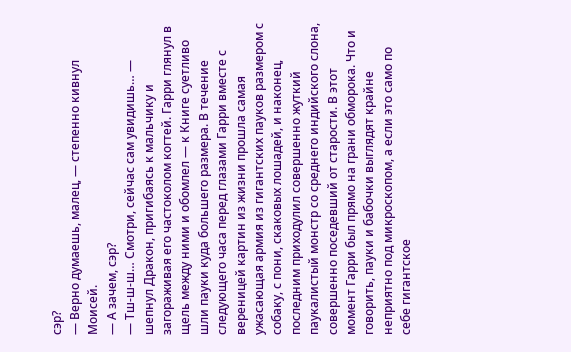сэр?
— Верно думаешь, малец, — степенно кивнул Моисей.
— А зачем, сэр?
— Тш-ш-ш… Смотри, сейчас сам увидишь… — шепнул Дракон, пригибаясь к мальчику и загораживая его частоколом когтей. Гарри глянул в щель между ними и обомлел — к Книге суетливо шли пауки куда большего размера. В течение следующего часа перед глазами Гарри вместе с вереницей картин из жизни прошла самая ужасающая армия из гигантских пауков размером с собаку, с пони, скаковых лошадей, и наконец, последним приходулил совершенно жуткий паукалистый монстр со среднего индийского слона, совершенно поседевший от старости. В этот момент Гарри был прямо на грани обморока. Что и говорить, пауки и бабочки выглядят крайне неприятно под микроскопом, а если это само по себе гигантское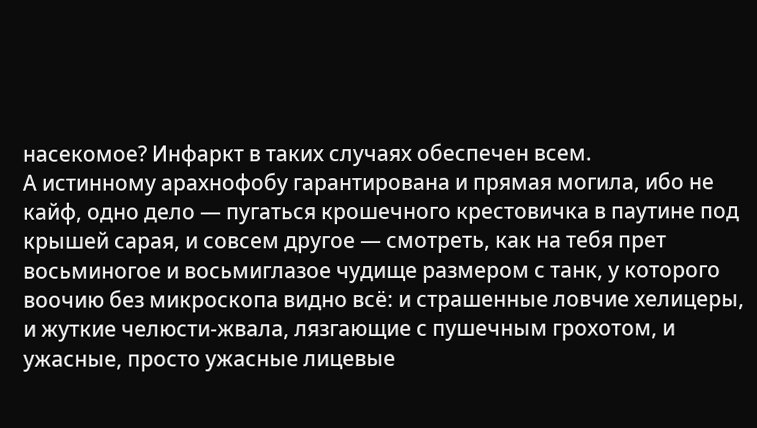насекомое? Инфаркт в таких случаях обеспечен всем.
А истинному арахнофобу гарантирована и прямая могила, ибо не кайф, одно дело — пугаться крошечного крестовичка в паутине под крышей сарая, и совсем другое — смотреть, как на тебя прет восьминогое и восьмиглазое чудище размером с танк, у которого воочию без микроскопа видно всё: и страшенные ловчие хелицеры, и жуткие челюсти-жвала, лязгающие с пушечным грохотом, и ужасные, просто ужасные лицевые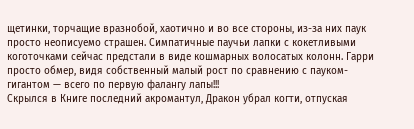щетинки, торчащие вразнобой, хаотично и во все стороны, из-за них паук просто неописуемо страшен. Симпатичные паучьи лапки с кокетливыми коготочками сейчас предстали в виде кошмарных волосатых колонн. Гарри просто обмер, видя собственный малый рост по сравнению с пауком-гигантом — всего по первую фалангу лапы!!!
Скрылся в Книге последний акромантул, Дракон убрал когти, отпуская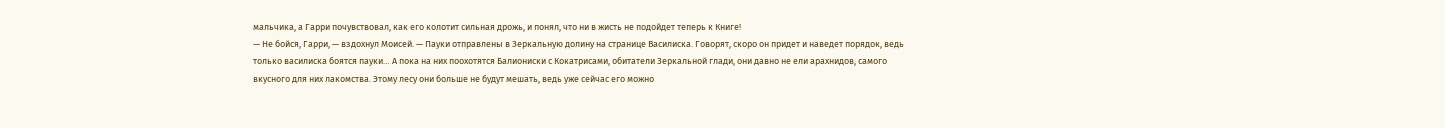мальчика, а Гарри почувствовал, как его колотит сильная дрожь, и понял, что ни в жисть не подойдет теперь к Книге!
— Не бойся, Гарри, — вздохнул Моисей. — Пауки отправлены в Зеркальную долину на странице Василиска. Говорят, скоро он придет и наведет порядок, ведь только василиска боятся пауки… А пока на них поохотятся Балиониски с Кокатрисами, обитатели Зеркальной глади, они давно не ели арахнидов, самого вкусного для них лакомства. Этому лесу они больше не будут мешать, ведь уже сейчас его можно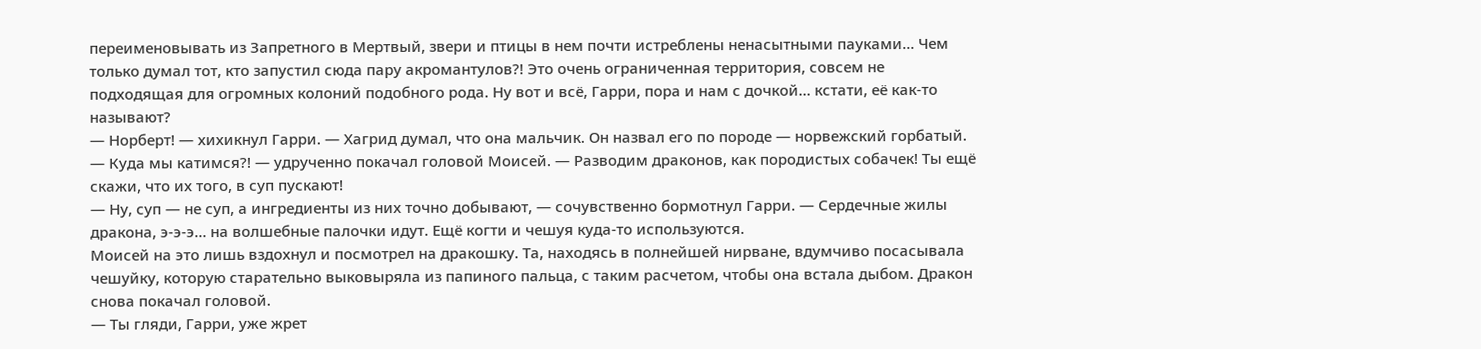переименовывать из Запретного в Мертвый, звери и птицы в нем почти истреблены ненасытными пауками… Чем только думал тот, кто запустил сюда пару акромантулов?! Это очень ограниченная территория, совсем не подходящая для огромных колоний подобного рода. Ну вот и всё, Гарри, пора и нам с дочкой… кстати, её как-то называют?
— Норберт! — хихикнул Гарри. — Хагрид думал, что она мальчик. Он назвал его по породе — норвежский горбатый.
— Куда мы катимся?! — удрученно покачал головой Моисей. — Разводим драконов, как породистых собачек! Ты ещё скажи, что их того, в суп пускают!
— Ну, суп — не суп, а ингредиенты из них точно добывают, — сочувственно бормотнул Гарри. — Сердечные жилы дракона, э-э-э… на волшебные палочки идут. Ещё когти и чешуя куда-то используются.
Моисей на это лишь вздохнул и посмотрел на дракошку. Та, находясь в полнейшей нирване, вдумчиво посасывала чешуйку, которую старательно выковыряла из папиного пальца, с таким расчетом, чтобы она встала дыбом. Дракон снова покачал головой.
— Ты гляди, Гарри, уже жрет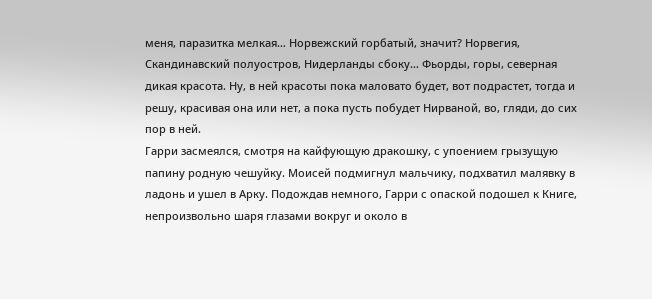меня, паразитка мелкая… Норвежский горбатый, значит? Норвегия, Скандинавский полуостров, Нидерланды сбоку… Фьорды, горы, северная дикая красота. Ну, в ней красоты пока маловато будет, вот подрастет, тогда и решу, красивая она или нет, а пока пусть побудет Нирваной, во, гляди, до сих пор в ней.
Гарри засмеялся, смотря на кайфующую дракошку, с упоением грызущую папину родную чешуйку. Моисей подмигнул мальчику, подхватил малявку в ладонь и ушел в Арку. Подождав немного, Гарри с опаской подошел к Книге, непроизвольно шаря глазами вокруг и около в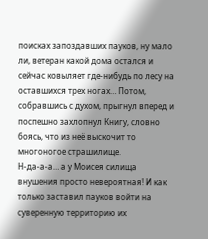поисках запоздавших пауков, ну мало ли, ветеран какой дома остался и сейчас ковыляет где-нибудь по лесу на оставшихся трех ногах… Потом, собравшись с духом, прыгнул вперед и поспешно захлопнул Книгу, словно боясь, что из неё выскочит то многоногое страшилище.
Н-да-а-а… а у Моисея силища внушения просто невероятная! И как только заставил пауков войти на суверенную территорию их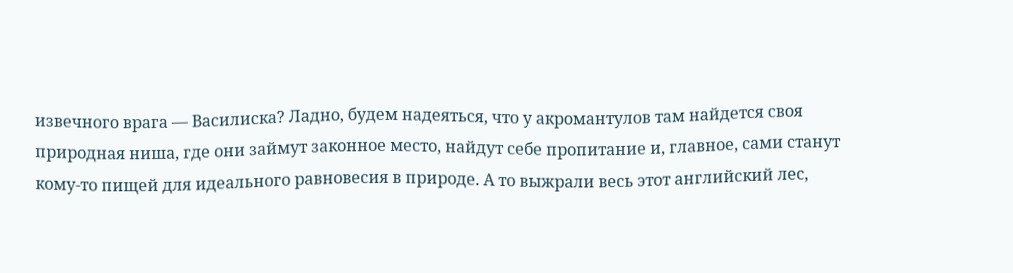извечного врага — Василиска? Ладно, будем надеяться, что у акромантулов там найдется своя природная ниша, где они займут законное место, найдут себе пропитание и, главное, сами станут кому-то пищей для идеального равновесия в природе. А то выжрали весь этот английский лес,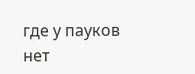где у пауков нет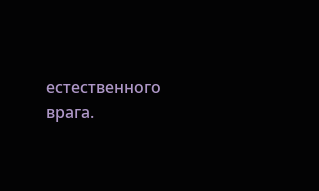естественного врага.